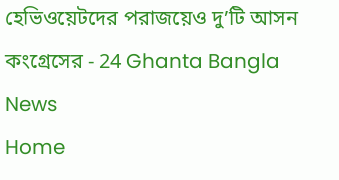হেভিওয়েটদের পরাজয়েও দু’টি আসন কংগ্রেসের - 24 Ghanta Bangla News
Home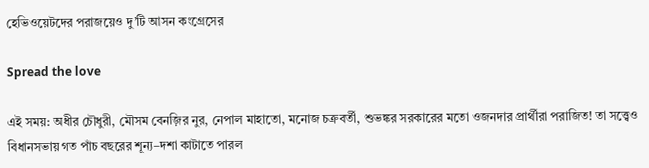হেভিওয়েটদের পরাজয়েও দু’টি আসন কংগ্রেসের

Spread the love

এই সময়: অধীর চৌধুরী, মৌসম বেনজ়ির নুর, নেপাল মাহাতো, মনোজ চক্রবর্তী, শুভঙ্কর সরকারের মতো ওজনদার প্রার্থীরা পরাজিত! তা সত্ত্বেও বিধানসভায় গত পাঁচ বছরের শূন্য–দশা কাটাতে পারল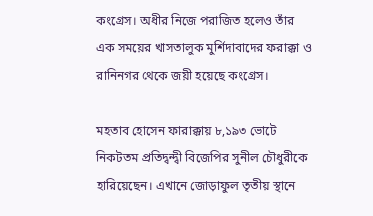কংগ্রেস। অধীর নিজে পরাজিত হলেও তাঁর এক সময়ের খাসতালুক মুর্শিদাবাদের ফরাক্কা ও রানিনগর থেকে জয়ী হয়েছে কংগ্রেস।

মহতাব হোসেন ফারাক্কায় ৮,১৯৩ ভোটে নিকটতম প্রতিদ্বন্দ্বী বিজেপির সুনীল চৌধুরীকে হারিয়েছেন। এখানে জোড়াফুল তৃতীয় স্থানে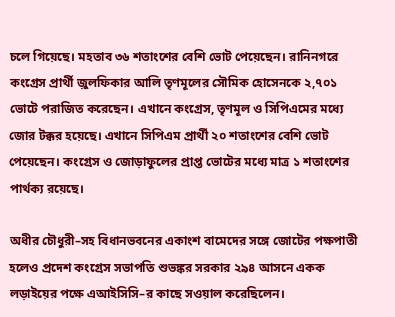চলে গিয়েছে। মহতাব ৩৬ শতাংশের বেশি ভোট পেয়েছেন। রানিনগরে কংগ্রেস প্রার্থী জ়ুলফিকার আলি তৃণমূলের সৌমিক হোসেনকে ২,৭০১ ভোটে পরাজিত করেছেন। এখানে কংগ্রেস, তৃণমূল ও সিপিএমের মধ্যে জোর টক্কর হয়েছে। এখানে সিপিএম প্রার্থী ২০ শতাংশের বেশি ভোট পেয়েছেন। কংগ্রেস ও জোড়াফুলের প্রাপ্ত ভোটের মধ্যে মাত্র ১ শতাংশের পার্থক্য রয়েছে।

অধীর চৌধুরী–সহ বিধানভবনের একাংশ বামেদের সঙ্গে জোটের পক্ষপাতী হলেও প্রদেশ কংগ্রেস সভাপতি শুভঙ্কর সরকার ২৯৪ আস‍নে একক লড়াইয়ের পক্ষে এআইসিসি–র কাছে সওয়াল করেছিলেন।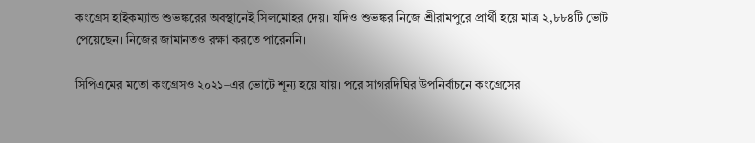কংগ্রেস হাইকম্যান্ড শুভঙ্করের অবস্থানেই সিলমোহর দেয়। যদিও শুভঙ্কর নিজে শ্রীরামপুরে প্রার্থী হয়ে মাত্র ২,৮৮৪টি ভোট পেয়েছেন। নিজের জামানতও রক্ষা করতে পারেননি।

সিপিএমের মতো কংগ্রেসও ২০২১–এর ভোটে শূন্য হয়ে যায়। পরে সাগরদিঘির উপনির্বাচনে কংগ্রেসের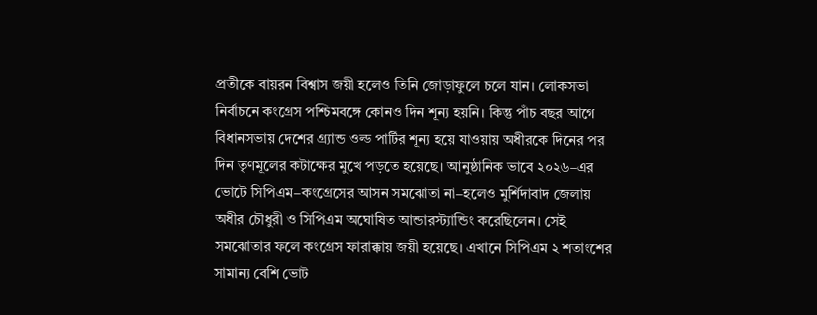প্রতীকে বায়রন বিশ্বাস জয়ী হলেও তিনি জোড়াফুলে চলে যান। লোকসভা নির্বাচনে কংগ্রেস পশ্চিমবঙ্গে কোনও দিন শূন্য হয়নি। কিন্তু পাঁচ বছর আগে বিধানসভায় দেশের গ্র্যান্ড ওল্ড পার্টির শূন্য হয়ে যাওয়ায় অধীরকে দিনের পর দিন তৃণমূলের কটাক্ষের মুখে পড়তে হয়েছে। আনুষ্ঠানিক ভাবে ২০২৬–এর ভোটে সিপিএম–কংগ্রেসের আসন সমঝোতা না–হলেও মুর্শিদাবাদ জেলায় অধীর চৌধুরী ও সিপিএম অঘোষিত আন্ডারস্ট্যান্ডিং করেছিলেন। সেই সমঝোতার ফলে কংগ্রেস ফারাক্কায় জয়ী হয়েছে। এখানে সিপিএম ২ শতাংশের সামান্য বেশি ভোট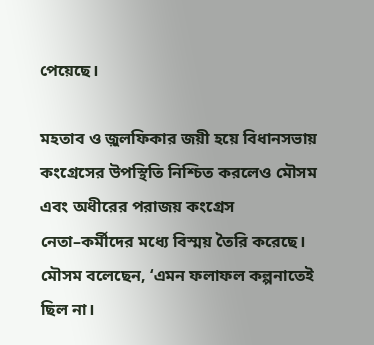পেয়েছে।

মহতাব ও জ়ুলফিকার জয়ী হয়ে বিধানসভায় কংগ্রেসের উপস্থিতি নিশ্চিত করলেও মৌসম এবং অধীরের পরাজয় কংগ্রেস নেতা–কর্মীদের মধ্যে বিস্ময় তৈরি করেছে। মৌসম বলেছেন, ‘এমন ফলাফল কল্পনাতেই ছিল না।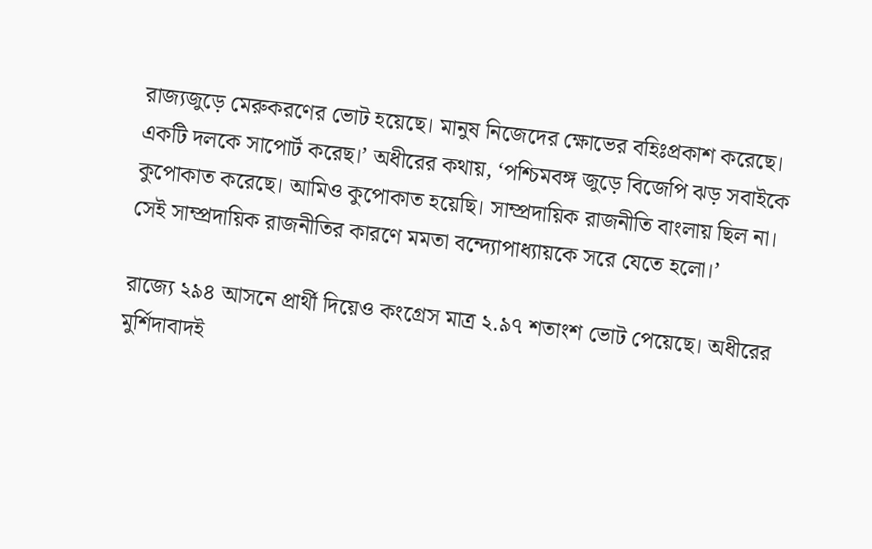রাজ্যজুড়ে মেরুকরণের ভোট হয়েছে। মানুষ নিজেদের ক্ষোভের বহিঃপ্রকাশ করেছে। একটি দলকে সাপোর্ট করেছ।’ অধীরের কথায়, ‘পশ্চিমবঙ্গ জুড়ে বিজেপি ঝড় সবাইকে কুপোকাত করেছে। আমিও কুপোকাত হয়েছি। সাম্প্রদায়িক রাজনীতি বাংলায় ছিল না। সেই সাম্প্রদায়িক রাজনীতির কারণে মমতা বন্দ্যোপাধ্যায়কে সরে যেতে হলো।’

রাজ্যে ২৯৪ আসনে প্রার্থী দিয়েও কংগ্রেস মাত্র ২.৯৭ শতাংশ ভোট পেয়েছে। অধীরের মুর্শিদাবাদই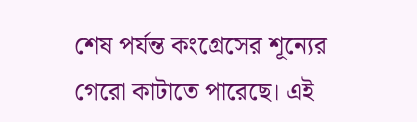শেষ পর্যন্ত কংগ্রেসের শূন্যের গেরো কাটাতে পারেছে। এই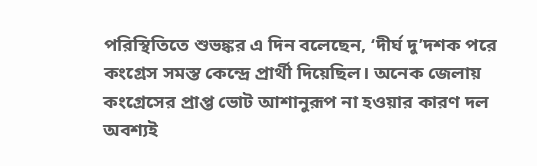পরিস্থিতিতে শুভঙ্কর এ দিন বলেছেন, ‘দীর্ঘ দু’দশক পরে কংগ্রেস সমস্ত কেন্দ্রে প্রার্থী দিয়েছিল। অনেক জেলায় কংগ্রেসের প্রাপ্ত ভোট আশানুরূপ না হওয়ার কারণ দল অবশ্যই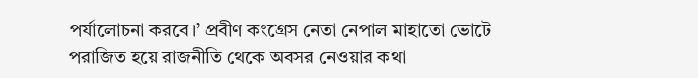পর্যালোচনা করবে।’ প্রবীণ কংগ্রেস নেতা নেপাল মাহাতো ভোটে পরাজিত হয়ে রাজনীতি থেকে অবসর নেওয়ার কথা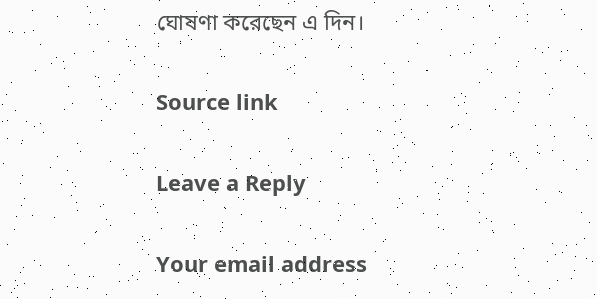ঘোষণা করেছেন এ দিন।

Source link

Leave a Reply

Your email address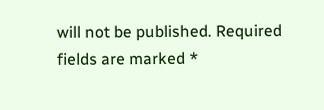will not be published. Required fields are marked *